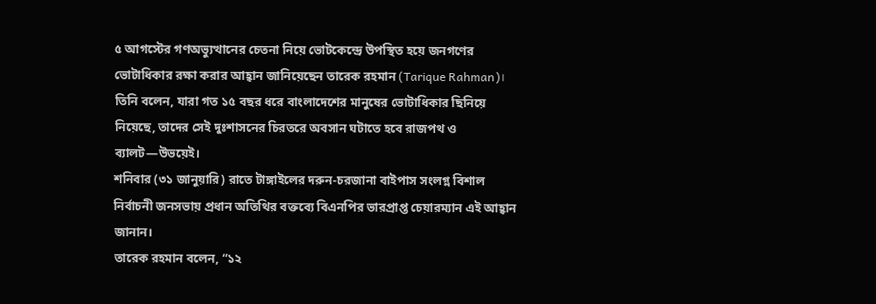৫ আগস্টের গণঅভ্যুত্থানের চেতনা নিয়ে ভোটকেন্দ্রে উপস্থিত হয়ে জনগণের ভোটাধিকার রক্ষা করার আহ্বান জানিয়েছেন তারেক রহমান (Tarique Rahman)। তিনি বলেন, যারা গত ১৫ বছর ধরে বাংলাদেশের মানুষের ভোটাধিকার ছিনিয়ে নিয়েছে, তাদের সেই দুঃশাসনের চিরতরে অবসান ঘটাতে হবে রাজপথ ও ব্যালট—উভয়েই।
শনিবার (৩১ জানুয়ারি) রাতে টাঙ্গাইলের দরুন-চরজানা বাইপাস সংলগ্ন বিশাল নির্বাচনী জনসভায় প্রধান অতিথির বক্তব্যে বিএনপির ভারপ্রাপ্ত চেয়ারম্যান এই আহ্বান জানান।
তারেক রহমান বলেন, “১২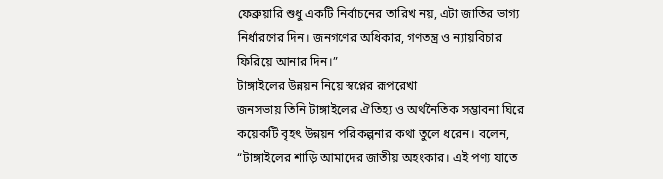ফেব্রুয়ারি শুধু একটি নির্বাচনের তারিখ নয়, এটা জাতির ভাগ্য নির্ধারণের দিন। জনগণের অধিকার, গণতন্ত্র ও ন্যায়বিচার ফিরিয়ে আনার দিন।”
টাঙ্গাইলের উন্নয়ন নিয়ে স্বপ্নের রূপরেখা
জনসভায় তিনি টাঙ্গাইলের ঐতিহ্য ও অর্থনৈতিক সম্ভাবনা ঘিরে কয়েকটি বৃহৎ উন্নয়ন পরিকল্পনার কথা তুলে ধরেন। বলেন, “টাঙ্গাইলের শাড়ি আমাদের জাতীয় অহংকার। এই পণ্য যাতে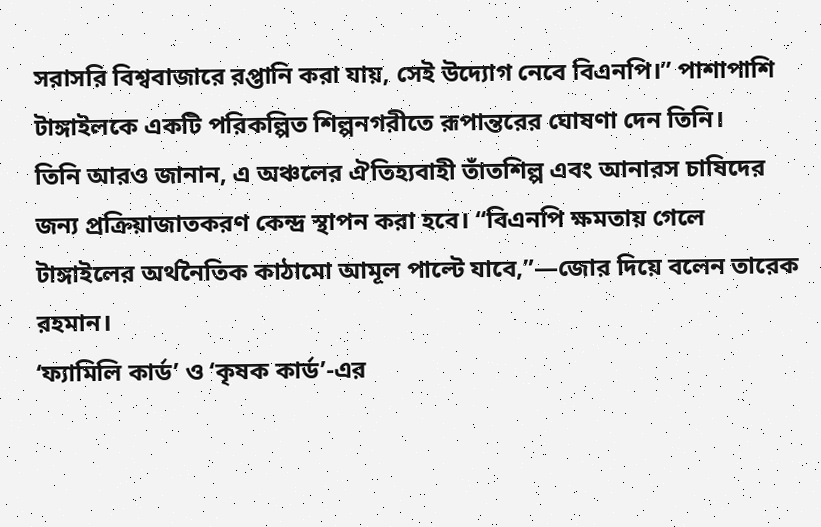সরাসরি বিশ্ববাজারে রপ্তানি করা যায়, সেই উদ্যোগ নেবে বিএনপি।” পাশাপাশি টাঙ্গাইলকে একটি পরিকল্পিত শিল্পনগরীতে রূপান্তরের ঘোষণা দেন তিনি।
তিনি আরও জানান, এ অঞ্চলের ঐতিহ্যবাহী তাঁতশিল্প এবং আনারস চাষিদের জন্য প্রক্রিয়াজাতকরণ কেন্দ্র স্থাপন করা হবে। “বিএনপি ক্ষমতায় গেলে টাঙ্গাইলের অর্থনৈতিক কাঠামো আমূল পাল্টে যাবে,”—জোর দিয়ে বলেন তারেক রহমান।
‘ফ্যামিলি কার্ড’ ও ‘কৃষক কার্ড’-এর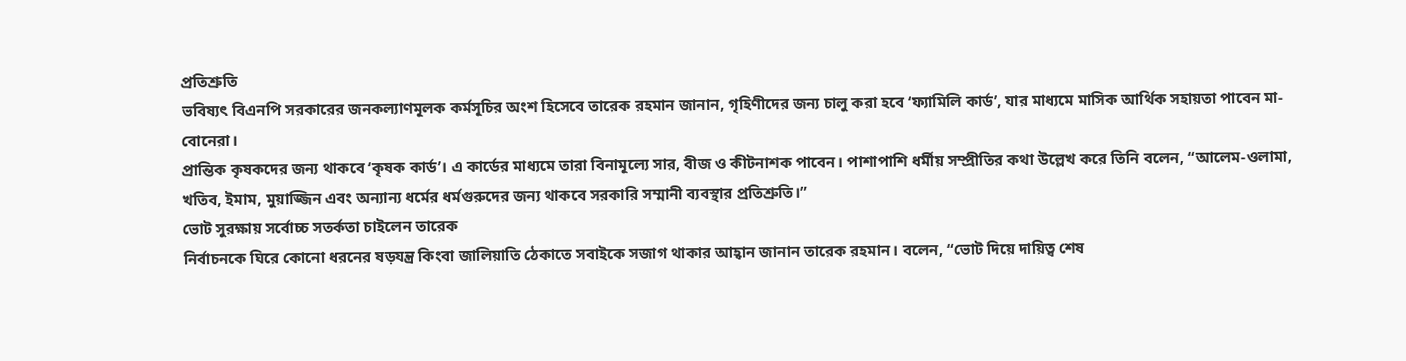প্রতিশ্রুতি
ভবিষ্যৎ বিএনপি সরকারের জনকল্যাণমূলক কর্মসূচির অংশ হিসেবে তারেক রহমান জানান, গৃহিণীদের জন্য চালু করা হবে ‘ফ্যামিলি কার্ড’, যার মাধ্যমে মাসিক আর্থিক সহায়তা পাবেন মা-বোনেরা।
প্রান্তিক কৃষকদের জন্য থাকবে ‘কৃষক কার্ড’। এ কার্ডের মাধ্যমে তারা বিনামূল্যে সার, বীজ ও কীটনাশক পাবেন। পাশাপাশি ধর্মীয় সম্প্রীতির কথা উল্লেখ করে তিনি বলেন, “আলেম-ওলামা, খতিব, ইমাম, মুয়াজ্জিন এবং অন্যান্য ধর্মের ধর্মগুরুদের জন্য থাকবে সরকারি সম্মানী ব্যবস্থার প্রতিশ্রুতি।”
ভোট সুরক্ষায় সর্বোচ্চ সতর্কতা চাইলেন তারেক
নির্বাচনকে ঘিরে কোনো ধরনের ষড়যন্ত্র কিংবা জালিয়াতি ঠেকাতে সবাইকে সজাগ থাকার আহ্বান জানান তারেক রহমান। বলেন, “ভোট দিয়ে দায়িত্ব শেষ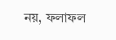নয়, ফলাফল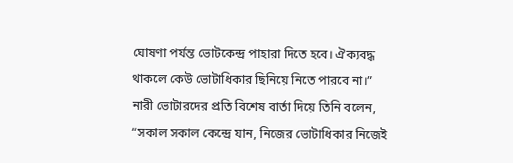ঘোষণা পর্যন্ত ভোটকেন্দ্র পাহারা দিতে হবে। ঐক্যবদ্ধ থাকলে কেউ ভোটাধিকার ছিনিয়ে নিতে পারবে না।”
নারী ভোটারদের প্রতি বিশেষ বার্তা দিয়ে তিনি বলেন, “সকাল সকাল কেন্দ্রে যান, নিজের ভোটাধিকার নিজেই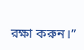রক্ষা করুন।”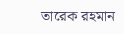তারেক রহমান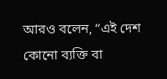আরও বলেন, “এই দেশ কোনো ব্যক্তি বা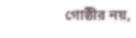গোষ্ঠীর নয়,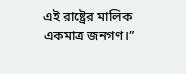এই রাষ্ট্রের মালিক একমাত্র জনগণ।”